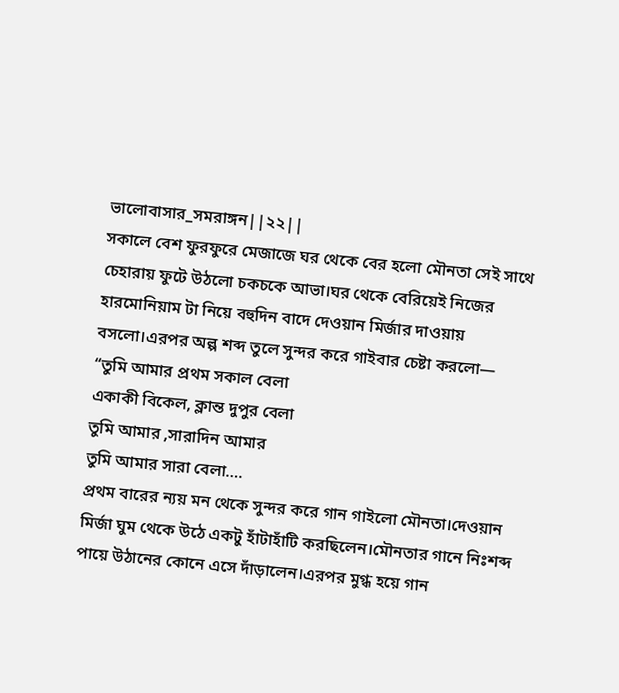ভালোবাসার_সমরাঙ্গন||২২||
সকালে বেশ ফুরফুরে মেজাজে ঘর থেকে বের হলো মৌনতা সেই সাথে চেহারায় ফুটে উঠলো চকচকে আভা।ঘর থেকে বেরিয়েই নিজের হারমোনিয়াম টা নিয়ে বহুদিন বাদে দেওয়ান মির্জার দাওয়ায় বসলো।এরপর অল্প শব্দ তুলে সুন্দর করে গাইবার চেষ্টা করলো―
“তুমি আমার প্রথম সকাল বেলা
একাকী বিকেল, ক্লান্ত দুপুর বেলা
তুমি আমার ,সারাদিন আমার
তুমি আমার সারা বেলা….
প্রথম বারের ন্যয় মন থেকে সুন্দর করে গান গাইলো মৌনতা।দেওয়ান মির্জা ঘুম থেকে উঠে একটু হাঁটাহাঁটি করছিলেন।মৌনতার গানে নিঃশব্দ পায়ে উঠানের কোনে এসে দাঁড়ালেন।এরপর মুগ্ধ হয়ে গান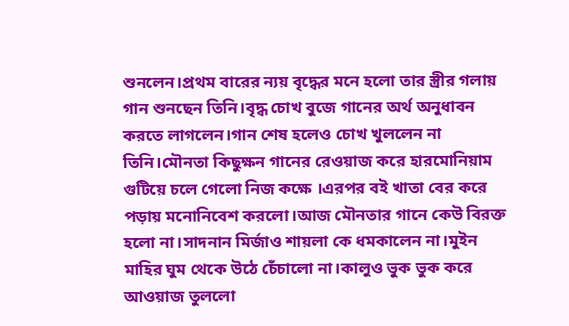শুনলেন।প্রথম বারের ন্যয় বৃদ্ধের মনে হলো তার স্ত্রীর গলায় গান শুনছেন তিনি।বৃদ্ধ চোখ বুজে গানের অর্থ অনুধাবন করতে লাগলেন।গান শেষ হলেও চোখ খুললেন না তিনি।মৌনতা কিছুক্ষন গানের রেওয়াজ করে হারমোনিয়াম গুটিয়ে চলে গেলো নিজ কক্ষে ।এরপর বই খাতা বের করে পড়ায় মনোনিবেশ করলো।আজ মৌনতার গানে কেউ বিরক্ত হলো না।সাদনান মির্জাও শায়লা কে ধমকালেন না।মুইন মাহির ঘুম থেকে উঠে চেঁচালো না।কালুও ভুক ভুক করে আওয়াজ তুললো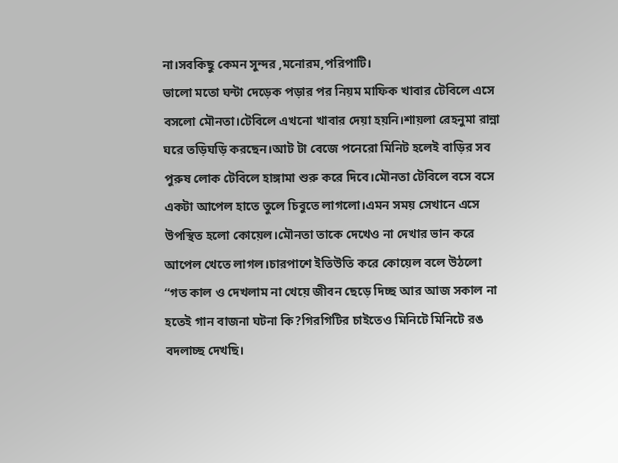না।সবকিছু কেমন সুন্দর ,মনোরম,পরিপাটি।
ভালো মতো ঘন্টা দেড়েক পড়ার পর নিয়ম মাফিক খাবার টেবিলে এসে বসলো মৌনতা।টেবিলে এখনো খাবার দেয়া হয়নি।শায়লা রেহনুমা রান্না ঘরে তড়িঘড়ি করছেন।আট টা বেজে পনেরো মিনিট হলেই বাড়ির সব পুরুষ লোক টেবিলে হাঙ্গামা শুরু করে দিবে।মৌনতা টেবিলে বসে বসে একটা আপেল হাতে তুলে চিবুতে লাগলো।এমন সময় সেখানে এসে উপস্থিত হলো কোয়েল।মৌনতা তাকে দেখেও না দেখার ভান করে আপেল খেতে লাগল।চারপাশে ইতিউতি করে কোয়েল বলে উঠলো
“গত কাল ও দেখলাম না খেয়ে জীবন ছেড়ে দিচ্ছ আর আজ সকাল না হতেই গান বাজনা ঘটনা কি?গিরগিটির চাইতেও মিনিটে মিনিটে রঙ বদলাচ্ছ দেখছি।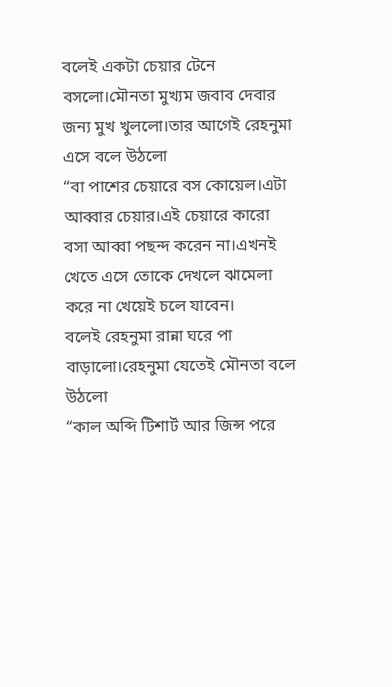বলেই একটা চেয়ার টেনে বসলো।মৌনতা মুখ্যম জবাব দেবার জন্য মুখ খুললো।তার আগেই রেহনুমা এসে বলে উঠলো
“বা পাশের চেয়ারে বস কোয়েল।এটা আব্বার চেয়ার।এই চেয়ারে কারো বসা আব্বা পছন্দ করেন না।এখনই খেতে এসে তোকে দেখলে ঝামেলা করে না খেয়েই চলে যাবেন।
বলেই রেহনুমা রান্না ঘরে পা বাড়ালো।রেহনুমা যেতেই মৌনতা বলে উঠলো
“কাল অব্দি টিশার্ট আর জিন্স পরে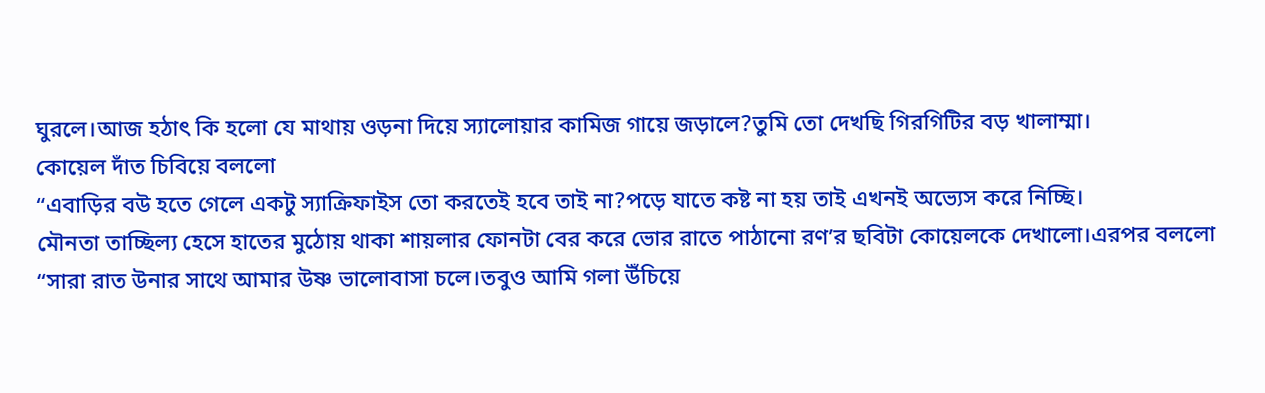ঘুরলে।আজ হঠাৎ কি হলো যে মাথায় ওড়না দিয়ে স্যালোয়ার কামিজ গায়ে জড়ালে?তুমি তো দেখছি গিরগিটির বড় খালাম্মা।
কোয়েল দাঁত চিবিয়ে বললো
“এবাড়ির বউ হতে গেলে একটু স্যাক্রিফাইস তো করতেই হবে তাই না?পড়ে যাতে কষ্ট না হয় তাই এখনই অভ্যেস করে নিচ্ছি।
মৌনতা তাচ্ছিল্য হেসে হাতের মুঠোয় থাকা শায়লার ফোনটা বের করে ভোর রাতে পাঠানো রণ’র ছবিটা কোয়েলকে দেখালো।এরপর বললো
“সারা রাত উনার সাথে আমার উষ্ণ ভালোবাসা চলে।তবুও আমি গলা উঁচিয়ে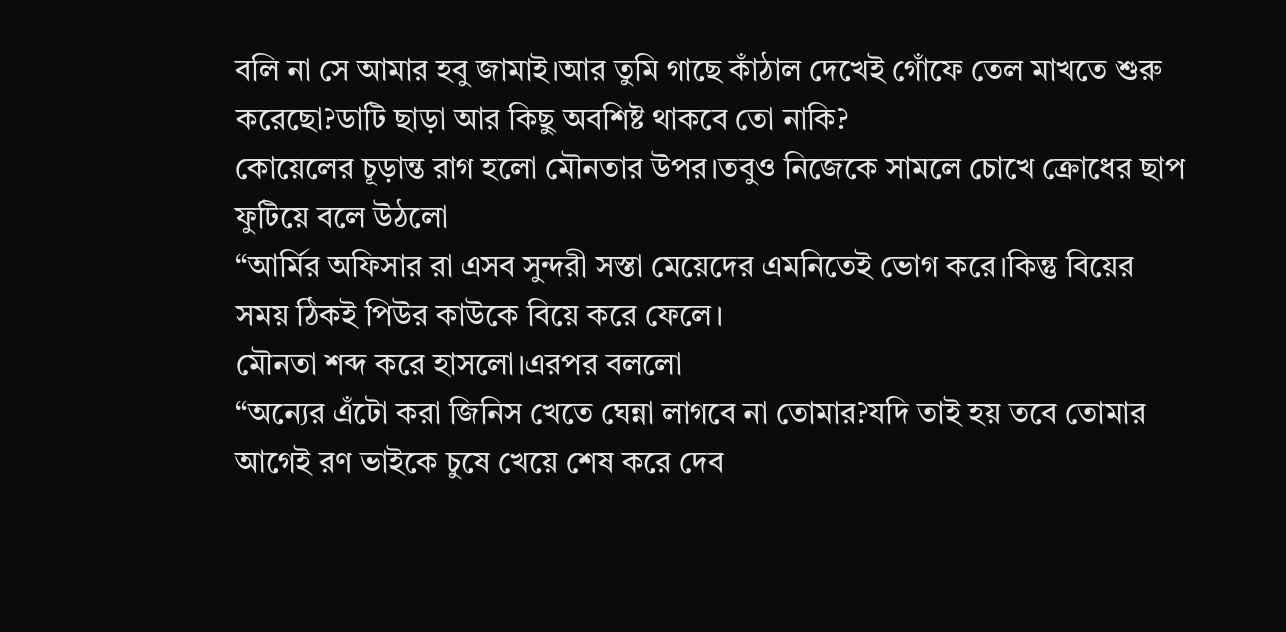বলি না সে আমার হবু জামাই।আর তুমি গাছে কাঁঠাল দেখেই গোঁফে তেল মাখতে শুরু করেছো?ডাটি ছাড়া আর কিছু অবশিষ্ট থাকবে তো নাকি?
কোয়েলের চূড়ান্ত রাগ হলো মৌনতার উপর।তবুও নিজেকে সামলে চোখে ক্রোধের ছাপ ফুটিয়ে বলে উঠলো
“আর্মির অফিসার রা এসব সুন্দরী সস্তা মেয়েদের এমনিতেই ভোগ করে।কিন্তু বিয়ের সময় ঠিকই পিউর কাউকে বিয়ে করে ফেলে।
মৌনতা শব্দ করে হাসলো।এরপর বললো
“অন্যের এঁটো করা জিনিস খেতে ঘেন্না লাগবে না তোমার?যদি তাই হয় তবে তোমার আগেই রণ ভাইকে চুষে খেয়ে শেষ করে দেব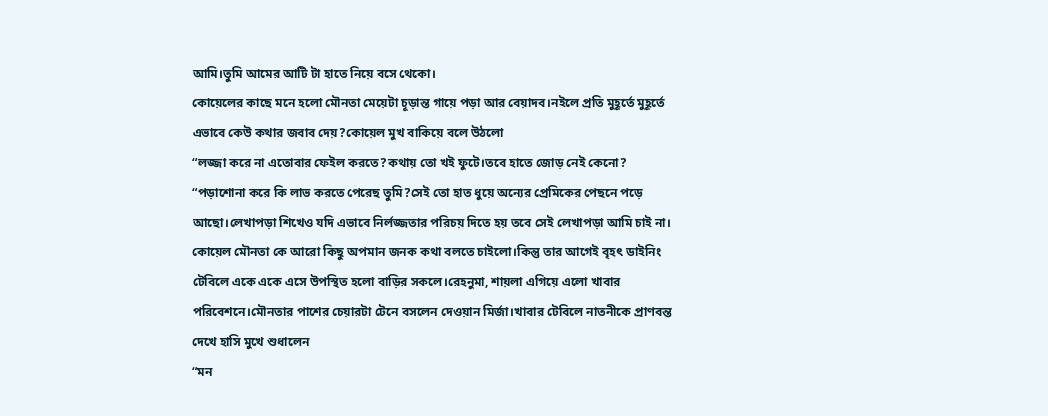আমি।তুমি আমের আটি টা হাতে নিয়ে বসে থেকো।
কোয়েলের কাছে মনে হলো মৌনতা মেয়েটা চূড়ান্ত গায়ে পড়া আর বেয়াদব।নইলে প্রতি মুহূর্তে মুহূর্তে এভাবে কেউ কথার জবাব দেয়?কোয়েল মুখ বাকিয়ে বলে উঠলো
“লজ্জা করে না এতোবার ফেইল করতে?কথায় তো খই ফুটে।তবে হাতে জোড় নেই কেনো?
“পড়াশোনা করে কি লাভ করতে পেরেছ তুমি?সেই তো হাত ধুয়ে অন্যের প্রেমিকের পেছনে পড়ে আছো।লেখাপড়া শিখেও যদি এভাবে নির্লজ্জতার পরিচয় দিতে হয় তবে সেই লেখাপড়া আমি চাই না।
কোয়েল মৌনতা কে আরো কিছু অপমান জনক কথা বলতে চাইলো।কিন্তু তার আগেই বৃহৎ ডাইনিং টেবিলে একে একে এসে উপস্থিত হলো বাড়ির সকলে।রেহনুমা, শায়লা এগিয়ে এলো খাবার পরিবেশনে।মৌনতার পাশের চেয়ারটা টেনে বসলেন দেওয়ান মির্জা।খাবার টেবিলে নাতনীকে প্রাণবন্ত দেখে হাসি মুখে শুধালেন
“মন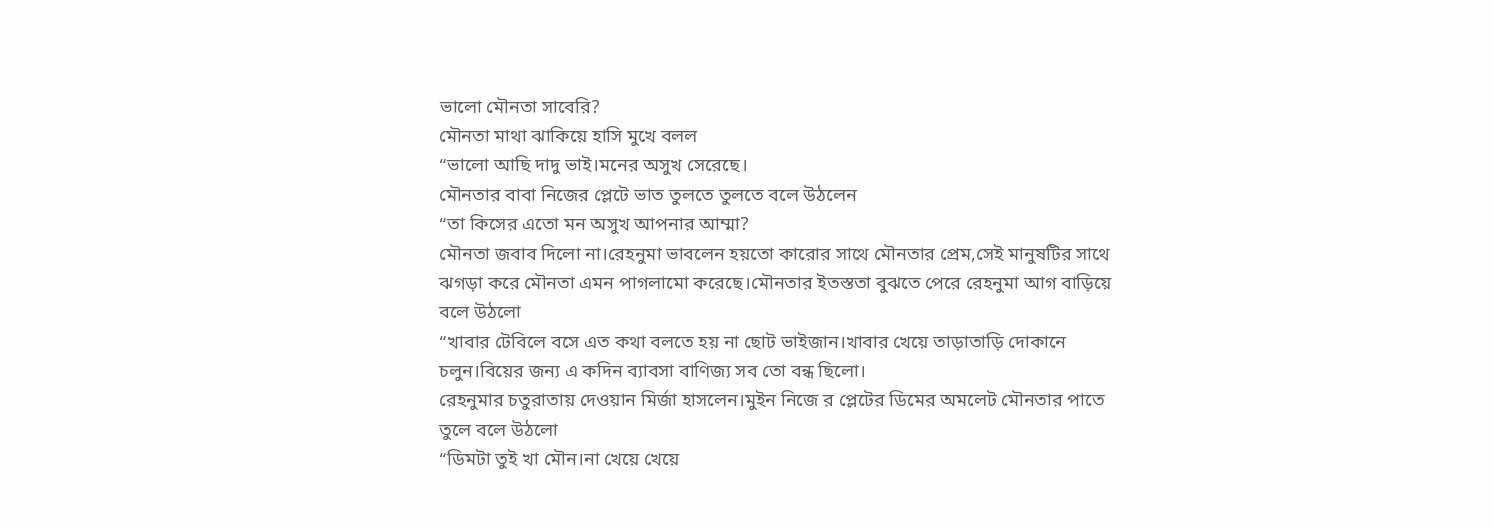ভালো মৌনতা সাবেরি?
মৌনতা মাথা ঝাকিয়ে হাসি মুখে বলল
“ভালো আছি দাদু ভাই।মনের অসুখ সেরেছে।
মৌনতার বাবা নিজের প্লেটে ভাত তুলতে তুলতে বলে উঠলেন
“তা কিসের এতো মন অসুখ আপনার আম্মা?
মৌনতা জবাব দিলো না।রেহনুমা ভাবলেন হয়তো কারোর সাথে মৌনতার প্রেম,সেই মানুষটির সাথে ঝগড়া করে মৌনতা এমন পাগলামো করেছে।মৌনতার ইতস্ততা বুঝতে পেরে রেহনুমা আগ বাড়িয়ে বলে উঠলো
“খাবার টেবিলে বসে এত কথা বলতে হয় না ছোট ভাইজান।খাবার খেয়ে তাড়াতাড়ি দোকানে চলুন।বিয়ের জন্য এ কদিন ব্যাবসা বাণিজ্য সব তো বন্ধ ছিলো।
রেহনুমার চতুরাতায় দেওয়ান মির্জা হাসলেন।মুইন নিজে র প্লেটের ডিমের অমলেট মৌনতার পাতে তুলে বলে উঠলো
“ডিমটা তুই খা মৌন।না খেয়ে খেয়ে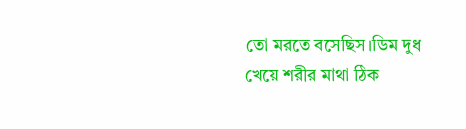তো মরতে বসেছিস।ডিম দুধ খেয়ে শরীর মাথা ঠিক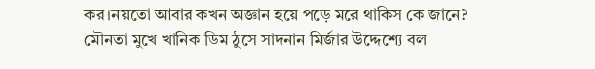কর।নয়তো আবার কখন অজ্ঞান হয়ে পড়ে মরে থাকিস কে জানে?
মৌনতা মুখে খানিক ডিম ঠুসে সাদনান মির্জার উদ্দেশ্যে বল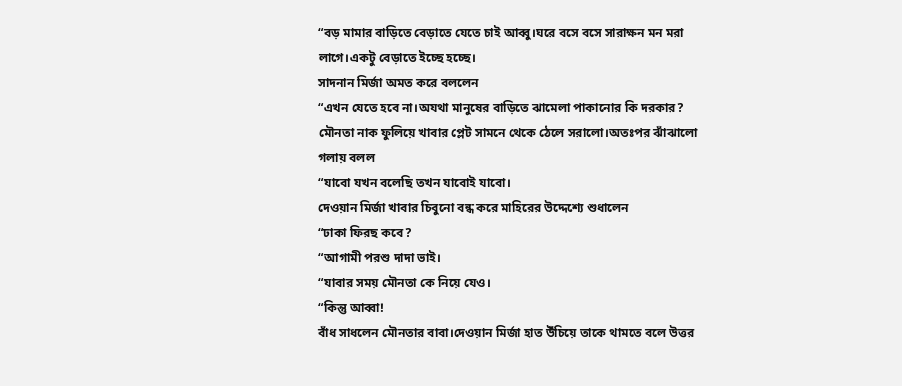“বড় মামার বাড়িতে বেড়াতে যেতে চাই আব্বু।ঘরে বসে বসে সারাক্ষন মন মরা লাগে।একটু বেড়াতে ইচ্ছে হচ্ছে।
সাদনান মির্জা অমত করে বললেন
“এখন যেতে হবে না।অযথা মানুষের বাড়িতে ঝামেলা পাকানোর কি দরকার?
মৌনতা নাক ফুলিয়ে খাবার প্লেট সামনে থেকে ঠেলে সরালো।অতঃপর ঝাঁঝালো গলায় বলল
“যাবো যখন বলেছি তখন যাবোই যাবো।
দেওয়ান মির্জা খাবার চিবুনো বন্ধ করে মাহিরের উদ্দেশ্যে শুধালেন
“ঢাকা ফিরছ কবে?
“আগামী পরশু দাদা ভাই।
“যাবার সময় মৌনতা কে নিয়ে যেও।
“কিন্তু আব্বা!
বাঁধ সাধলেন মৌনতার বাবা।দেওয়ান মির্জা হাত উঁচিয়ে তাকে থামতে বলে উত্তর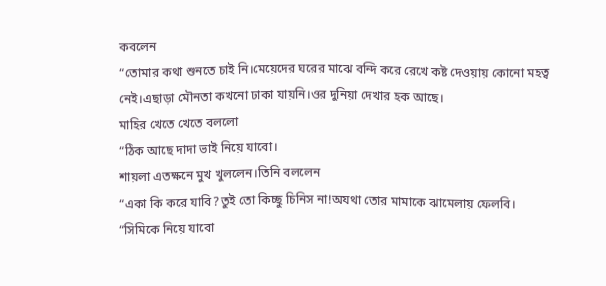কবলেন
“তোমার কথা শুনতে চাই নি।মেয়েদের ঘরের মাঝে বন্দি করে রেখে কষ্ট দেওয়ায় কোনো মহত্ব নেই।এছাড়া মৌনতা কখনো ঢাকা যায়নি।ওর দুনিয়া দেখার হক আছে।
মাহির খেতে খেতে বললো
“ঠিক আছে দাদা ভাই নিয়ে যাবো।
শায়লা এতক্ষনে মুখ খুললেন।তিনি বললেন
“একা কি করে যাবি?তুই তো কিচ্ছু চিনিস না!অযথা তোর মামাকে ঝামেলায় ফেলবি।
“সিমিকে নিয়ে যাবো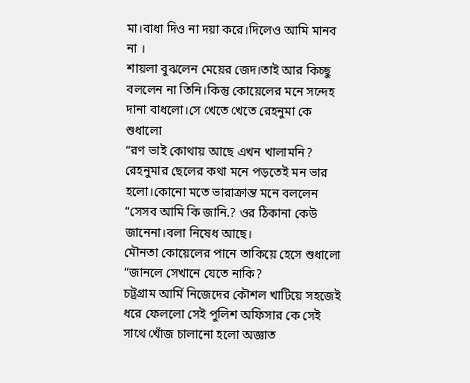মা।বাধা দিও না দয়া করে।দিলেও আমি মানব না ।
শায়লা বুঝলেন মেয়ের জেদ।তাই আর কিচ্ছু বললেন না তিনি।কিন্তু কোয়েলের মনে সন্দেহ দানা বাধলো।সে খেতে খেতে রেহনুমা কে শুধালো
“রণ ভাই কোথায় আছে এখন খালামনি?
রেহনুমার ছেলের কথা মনে পড়তেই মন ভার হলো।কোনো মতে ভারাক্রান্ত মনে বললেন
“সেসব আমি কি জানি.? ওর ঠিকানা কেউ জানেনা।বলা নিষেধ আছে।
মৌনতা কোয়েলের পানে তাকিয়ে হেসে শুধালো
“জানলে সেখানে যেতে নাকি?
চট্রগ্রাম আর্মি নিজেদের কৌশল খাটিয়ে সহজেই ধরে ফেললো সেই পুলিশ অফিসার কে সেই সাথে খোঁজ চালানো হলো অজ্ঞাত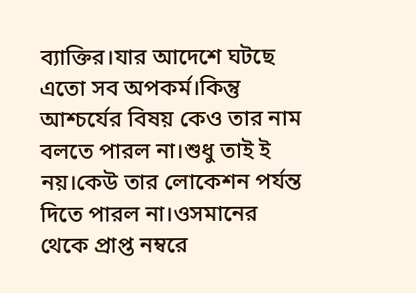ব্যাক্তির।যার আদেশে ঘটছে এতো সব অপকর্ম।কিন্তু আশ্চর্যের বিষয় কেও তার নাম বলতে পারল না।শুধু তাই ই নয়।কেউ তার লোকেশন পর্যন্ত দিতে পারল না।ওসমানের থেকে প্রাপ্ত নম্বরে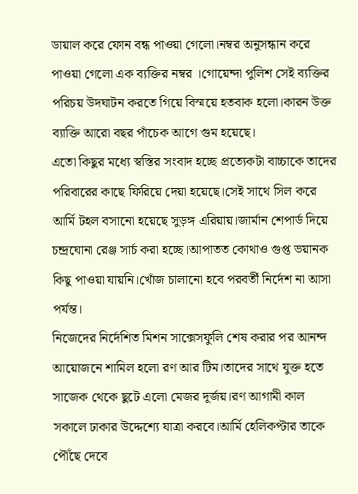ডায়াল করে ফোন বন্ধ পাওয়া গেলো।নম্বর অনুসন্ধান করে পাওয়া গেলো এক ব্যক্তির নম্বর ।গোয়েন্দা পুলিশ সেই ব্যক্তির পরিচয় উদঘাটন করতে গিয়ে বিস্ময়ে হতবাক হলো।কারন উক্ত ব্যাক্তি আরো বছর পাঁচেক আগে গুম হয়েছে।
এতো কিছুর মধ্যে স্বস্তির সংবাদ হচ্ছে প্রত্যেকটা বাচ্চাকে তাদের পরিবারের কাছে ফিরিয়ে দেয়া হয়েছে।সেই সাথে সিল করে আর্মি টহল বসানো হয়েছে সুড়ঙ্গ এরিয়ায়।জার্মান শেপার্ড দিয়ে চন্দ্রঘোনা রেঞ্জ সার্চ করা হচ্ছে।আপাতত কোথাও গুপ্ত ভয়ানক কিছু পাওয়া যায়নি।খোঁজ চালানো হবে পরবর্তী নির্দেশ না আসা পর্যন্ত।
নিজেদের নির্দেশিত মিশন সাক্সেসফুলি শেষ করার পর আনন্দ আয়োজনে শামিল হলো রণ আর টিম।তাদের সাথে যুক্ত হতে সাজেক থেকে ছুটে এলো মেজর দূর্জয়।রণ আগামী কাল সকালে ঢাকার উদ্দেশ্যে যাত্রা করবে।আর্মি হেলিকপ্টার তাকে পৌঁছে দেবে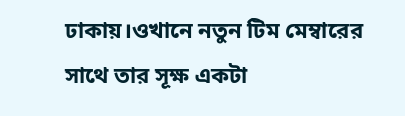ঢাকায়।ওখানে নতুন টিম মেম্বারের সাথে তার সূক্ষ একটা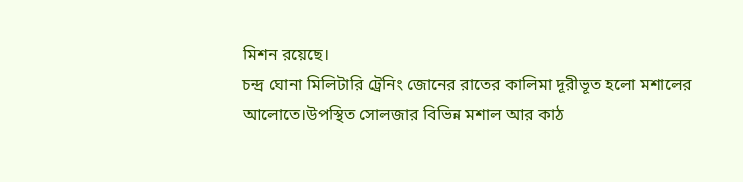মিশন রয়েছে।
চন্দ্র ঘোনা মিলিটারি ট্রেনিং জোনের রাতের কালিমা দূরীভূত হলো মশালের আলোতে।উপস্থিত সোলজার বিভিন্ন মশাল আর কাঠ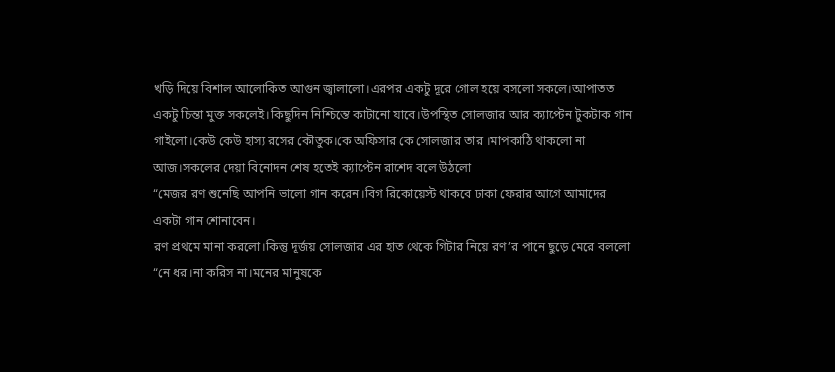খড়ি দিয়ে বিশাল আলোকিত আগুন জ্বালালো।এরপর একটু দূরে গোল হয়ে বসলো সকলে।আপাতত একটু চিন্তা মুক্ত সকলেই।কিছুদিন নিশ্চিন্তে কাটানো যাবে।উপস্থিত সোলজার আর ক্যাপ্টেন টুকটাক গান গাইলো।কেউ কেউ হাস্য রসের কৌতুক।কে অফিসার কে সোলজার তার ।মাপকাঠি থাকলো না আজ।সকলের দেয়া বিনোদন শেষ হতেই ক্যাপ্টেন রাশেদ বলে উঠলো
“মেজর রণ শুনেছি আপনি ভালো গান করেন।বিগ রিকোয়েস্ট থাকবে ঢাকা ফেরার আগে আমাদের একটা গান শোনাবেন।
রণ প্রথমে মানা করলো।কিন্তু দূর্জয় সোলজার এর হাত থেকে গিটার নিয়ে রণ’র পানে ছুড়ে মেরে বললো
“নে ধর।না করিস না।মনের মানুষকে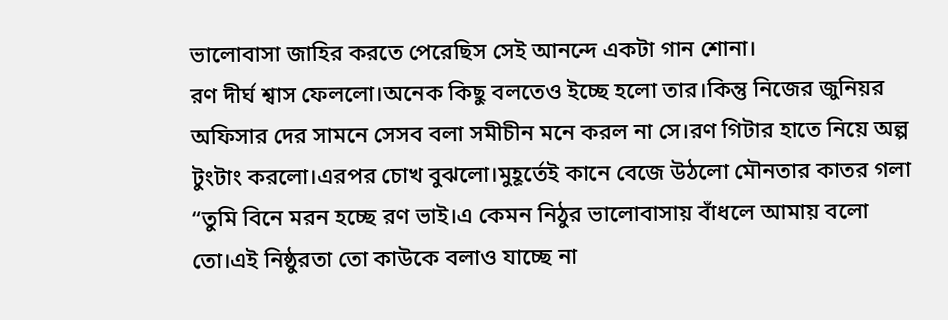ভালোবাসা জাহির করতে পেরেছিস সেই আনন্দে একটা গান শোনা।
রণ দীর্ঘ শ্বাস ফেললো।অনেক কিছু বলতেও ইচ্ছে হলো তার।কিন্তু নিজের জুনিয়র অফিসার দের সামনে সেসব বলা সমীচীন মনে করল না সে।রণ গিটার হাতে নিয়ে অল্প টুংটাং করলো।এরপর চোখ বুঝলো।মুহূর্তেই কানে বেজে উঠলো মৌনতার কাতর গলা
“তুমি বিনে মরন হচ্ছে রণ ভাই।এ কেমন নিঠুর ভালোবাসায় বাঁধলে আমায় বলো তো।এই নিষ্ঠুরতা তো কাউকে বলাও যাচ্ছে না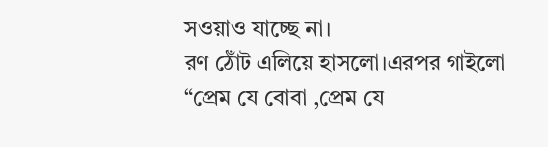সওয়াও যাচ্ছে না।
রণ ঠোঁট এলিয়ে হাসলো।এরপর গাইলো
“প্রেম যে বোবা ,প্রেম যে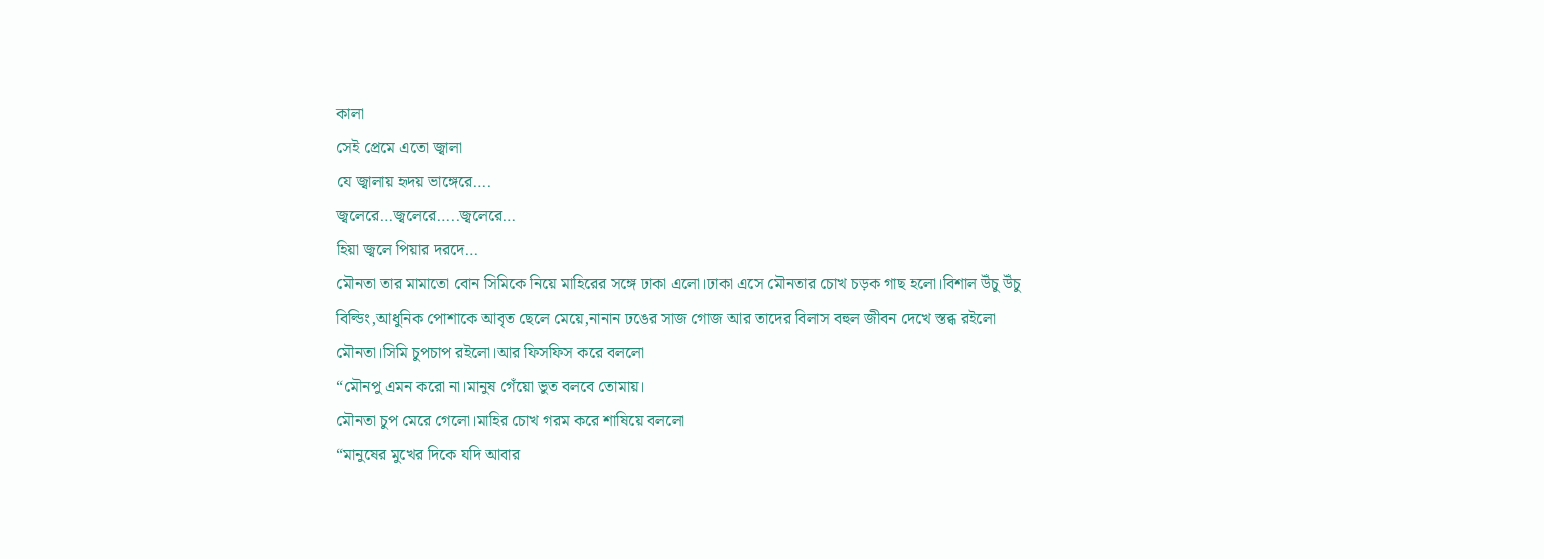কালা
সেই প্রেমে এতো জ্বালা
যে জ্বালায় হৃদয় ভাঙ্গেরে….
জ্বলেরে…জ্বলেরে…..জ্বলেরে…
হিয়া জ্বলে পিয়ার দরদে…
মৌনতা তার মামাতো বোন সিমিকে নিয়ে মাহিরের সঙ্গে ঢাকা এলো।ঢাকা এসে মৌনতার চোখ চড়ক গাছ হলো।বিশাল উঁচু উঁচু বিল্ডিং,আধুনিক পোশাকে আবৃত ছেলে মেয়ে,নানান ঢঙের সাজ গোজ আর তাদের বিলাস বহুল জীবন দেখে স্তব্ধ রইলো মৌনতা।সিমি চুপচাপ রইলো।আর ফিসফিস করে বললো
“মৌনপু এমন করো না।মানুষ গেঁয়ো ভুত বলবে তোমায়।
মৌনতা চুপ মেরে গেলো।মাহির চোখ গরম করে শাষিয়ে বললো
“মানুষের মুখের দিকে যদি আবার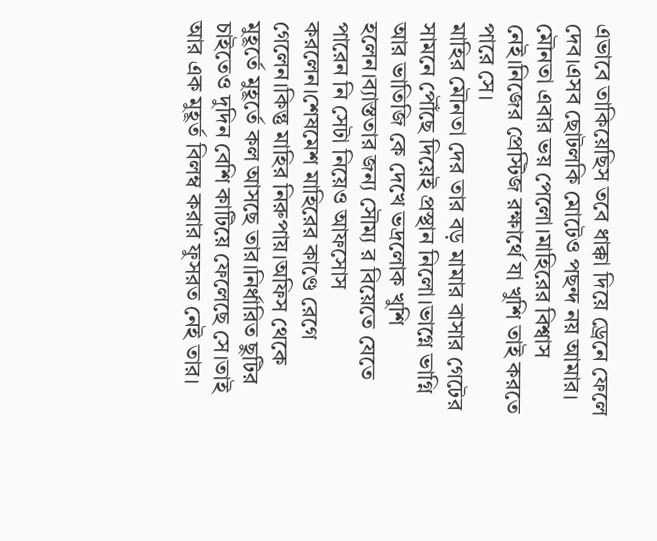এভাবে তাকিয়েছিস তবে ধাক্কা দিয়ে ড্রেনে ফেলে দেব।এসব ছোটলকি মোটেও পছন্দ নয় আমার।
মৌনতা এবার ভয় পেলো।মাহিরের বিশ্বাস নেই।নিজের প্রেস্টিজ রক্ষার্থে যা খুশি তাই করতে পারে সে।
মাহির মৌনতা দের তার বড় মামার বাসার গেটের সামনে পৌঁছে দিয়েই প্রস্থান নিলো।ভাগ্নে ভাগ্নি আর ভাতিজি কে দেখে ভদ্রলোক খুশি হলেন।ব্যাস্ততার জন্য সৌম্য র বিয়েতে যেতে পারেন নি সেটা নিয়েও আফসোস করলেন।শেষমেশ মাহিরের কাণ্ডে রেগে গেলেন।কিন্তু মাহির নিরুপায়।অফিস থেকে মুহূর্তে মুহূর্তে কল আসছে তার।নির্ধারিত ছুটির চাইতেও দুদিন বেশি কাটিয়ে ফেলেছে সে।তাই আর এক মুহূর্ত বিলম্ব করার ফুসরত নেই তার।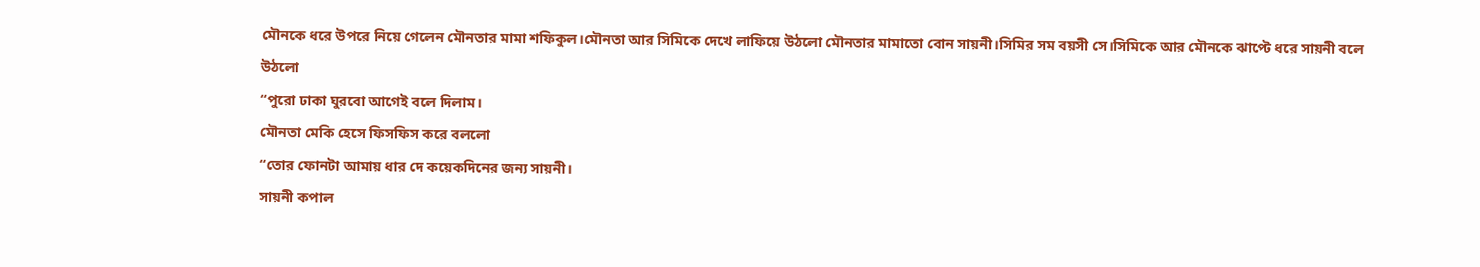মৌনকে ধরে উপরে নিয়ে গেলেন মৌনতার মামা শফিকুল।মৌনতা আর সিমিকে দেখে লাফিয়ে উঠলো মৌনতার মামাতো বোন সায়নী।সিমির সম বয়সী সে।সিমিকে আর মৌনকে ঝাপ্টে ধরে সায়নী বলে উঠলো
“পুরো ঢাকা ঘুরবো আগেই বলে দিলাম।
মৌনতা মেকি হেসে ফিসফিস করে বললো
“তোর ফোনটা আমায় ধার দে কয়েকদিনের জন্য সায়নী।
সায়নী কপাল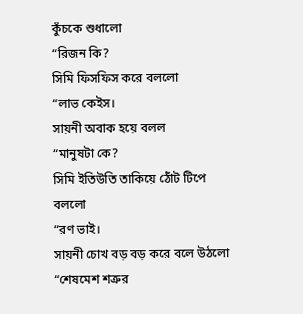কুঁচকে শুধালো
“রিজন কি?
সিমি ফিসফিস করে বললো
“লাভ কেইস।
সায়নী অবাক হয়ে বলল
“মানুষটা কে?
সিমি ইতিউতি তাকিয়ে ঠোঁট টিপে বললো
“রণ ভাই।
সায়নী চোখ বড় বড় করে বলে উঠলো
“শেষমেশ শত্রুর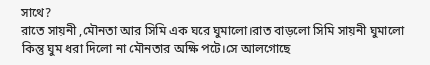সাথে?
রাতে সায়নী ,মৌনতা আর সিমি এক ঘরে ঘুমালো।রাত বাড়লো সিমি সায়নী ঘুমালো কিন্তু ঘুম ধরা দিলো না মৌনতার অক্ষি পটে।সে আলগোছে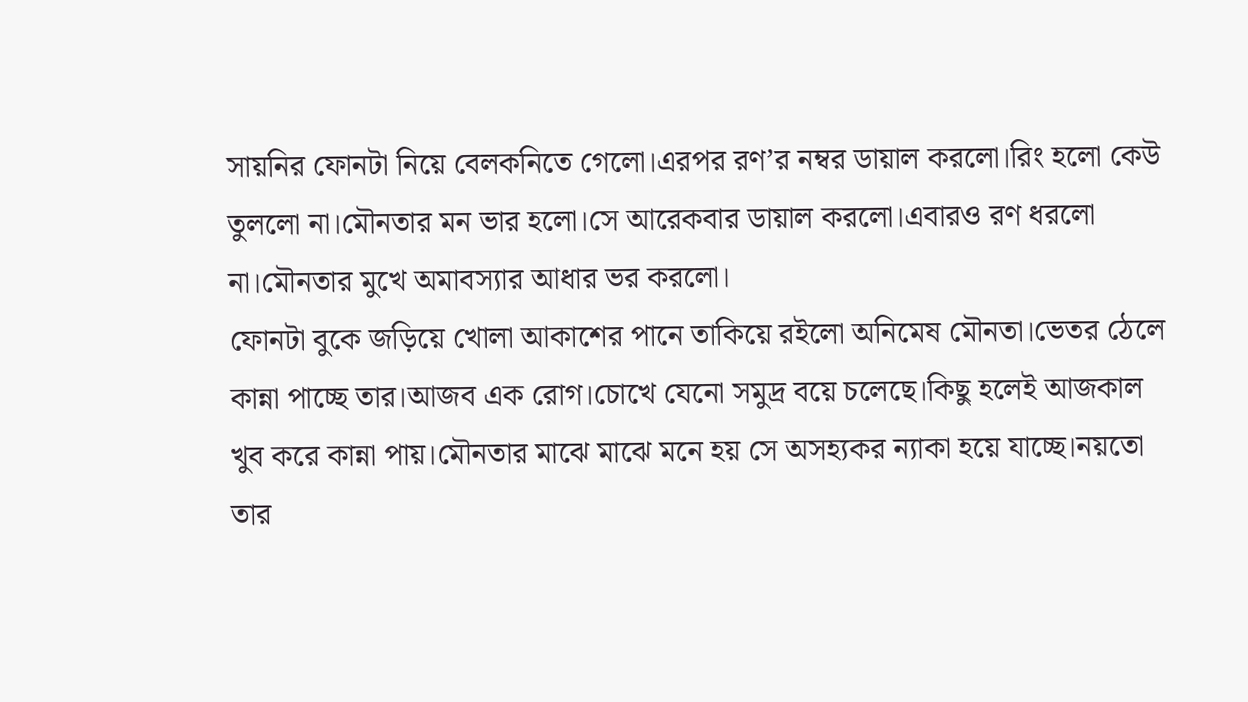সায়নির ফোনটা নিয়ে বেলকনিতে গেলো।এরপর রণ’র নম্বর ডায়াল করলো।রিং হলো কেউ তুললো না।মৌনতার মন ভার হলো।সে আরেকবার ডায়াল করলো।এবারও রণ ধরলো না।মৌনতার মুখে অমাবস্যার আধার ভর করলো।
ফোনটা বুকে জড়িয়ে খোলা আকাশের পানে তাকিয়ে রইলো অনিমেষ মৌনতা।ভেতর ঠেলে কান্না পাচ্ছে তার।আজব এক রোগ।চোখে যেনো সমুদ্র বয়ে চলেছে।কিছু হলেই আজকাল খুব করে কান্না পায়।মৌনতার মাঝে মাঝে মনে হয় সে অসহ্যকর ন্যাকা হয়ে যাচ্ছে।নয়তো তার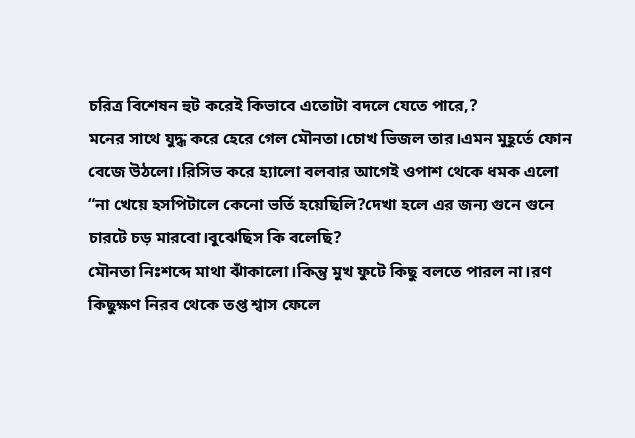চরিত্র বিশেষন হুট করেই কিভাবে এতোটা বদলে যেতে পারে,?
মনের সাথে যুদ্ধ করে হেরে গেল মৌনতা।চোখ ভিজল তার।এমন মুহূর্তে ফোন বেজে উঠলো।রিসিভ করে হ্যালো বলবার আগেই ওপাশ থেকে ধমক এলো
“না খেয়ে হসপিটালে কেনো ভর্তি হয়েছিলি?দেখা হলে এর জন্য গুনে গুনে চারটে চড় মারবো।বুঝেছিস কি বলেছি?
মৌনতা নিঃশব্দে মাথা ঝাঁকালো।কিন্তু মুখ ফুটে কিছু বলতে পারল না।রণ কিছুক্ষণ নিরব থেকে তপ্ত শ্বাস ফেলে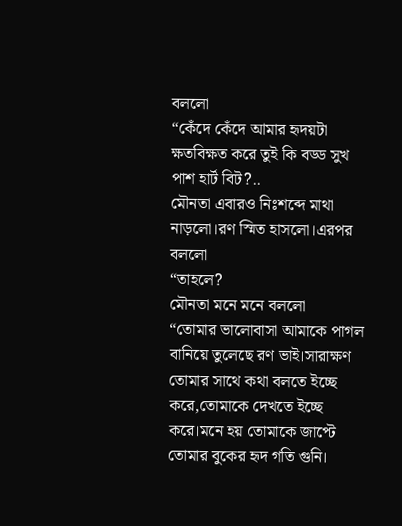বললো
“কেঁদে কেঁদে আমার হৃদয়টা ক্ষতবিক্ষত করে তুই কি বড্ড সুখ পাশ হার্ট বিট?..
মৌনতা এবারও নিঃশব্দে মাথা নাড়লো।রণ স্মিত হাসলো।এরপর বললো
“তাহলে?
মৌনতা মনে মনে বললো
“তোমার ভালোবাসা আমাকে পাগল বানিয়ে তুলেছে রণ ভাই।সারাক্ষণ তোমার সাথে কথা বলতে ইচ্ছে করে,তোমাকে দেখতে ইচ্ছে করে।মনে হয় তোমাকে জাপ্টে তোমার বুকের হৃদ গতি গুনি।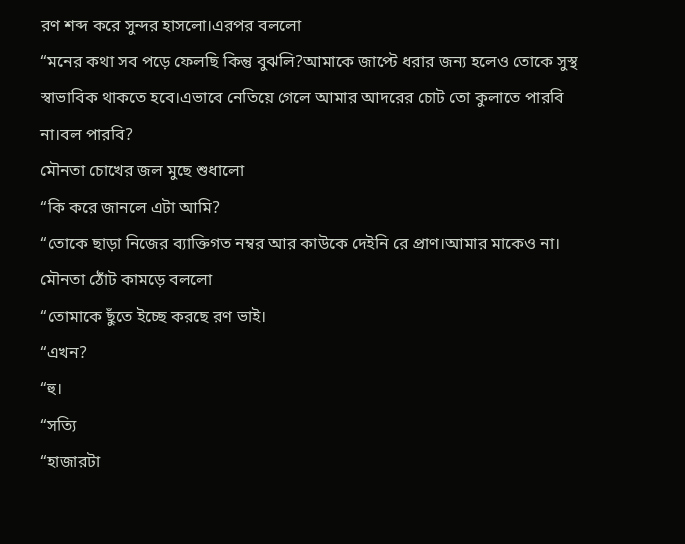রণ শব্দ করে সুন্দর হাসলো।এরপর বললো
“মনের কথা সব পড়ে ফেলছি কিন্তু বুঝলি?আমাকে জাপ্টে ধরার জন্য হলেও তোকে সুস্থ স্বাভাবিক থাকতে হবে।এভাবে নেতিয়ে গেলে আমার আদরের চোট তো কুলাতে পারবি না।বল পারবি?
মৌনতা চোখের জল মুছে শুধালো
“কি করে জানলে এটা আমি?
“তোকে ছাড়া নিজের ব্যাক্তিগত নম্বর আর কাউকে দেইনি রে প্রাণ।আমার মাকেও না।
মৌনতা ঠোঁট কামড়ে বললো
“তোমাকে ছুঁতে ইচ্ছে করছে রণ ভাই।
“এখন?
“হু।
“সত্যি
“হাজারটা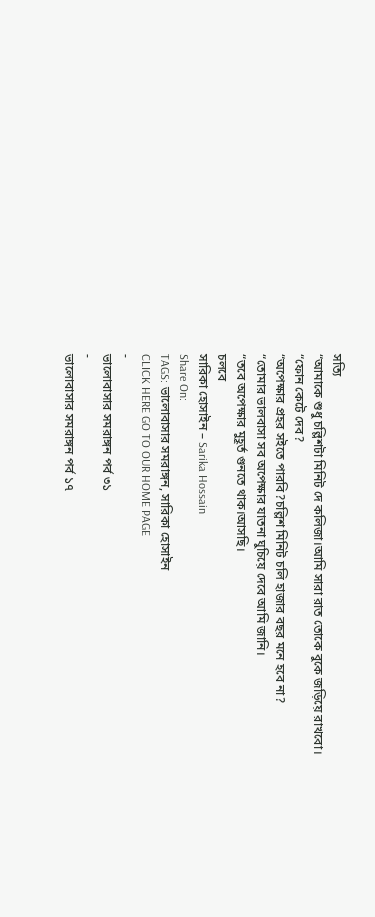সত্যি
“আমাকে শুধু চল্লিশটা মিনিট দে কলিজা।আমি সারা রাত তোকে বুকে জড়িয়ে রাখবো।
“ফোন কেটে দেব?
“অপেক্ষার প্রহর সইতে পারবি?চল্লিশ মিনিট চলি হাজার বছর মনে হবে না?
“তোমার ভালবাসা সব অপেক্ষার যাতনা ঘুচিয়ে দেবে আমি জানি।
“তবে অপেক্ষার মুহূর্ত গুনতে থাক।আসছি।
চলবে
সারিকা হোসাইন – Sarika Hossain
Share On:
TAGS: ভালোবাসার সমরাঙ্গন, সারিকা হোসাইন
CLICK HERE GO TO OUR HOME PAGE
-
ভালোবাসার সমরাঙ্গন পর্ব ৩১
-
ভালোবাসার সমরাঙ্গন পর্ব ১৭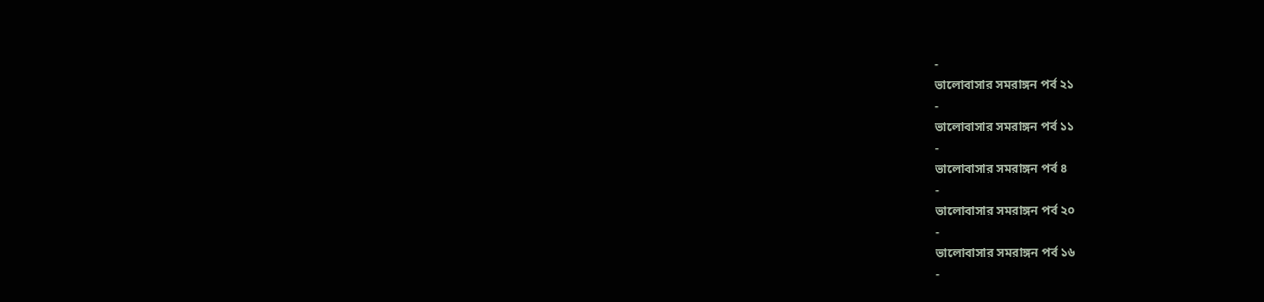-
ভালোবাসার সমরাঙ্গন পর্ব ২১
-
ভালোবাসার সমরাঙ্গন পর্ব ১১
-
ভালোবাসার সমরাঙ্গন পর্ব ৪
-
ভালোবাসার সমরাঙ্গন পর্ব ২০
-
ভালোবাসার সমরাঙ্গন পর্ব ১৬
-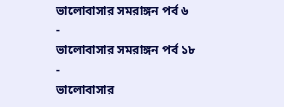ভালোবাসার সমরাঙ্গন পর্ব ৬
-
ভালোবাসার সমরাঙ্গন পর্ব ১৮
-
ভালোবাসার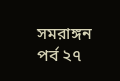সমরাঙ্গন পর্ব ২৭